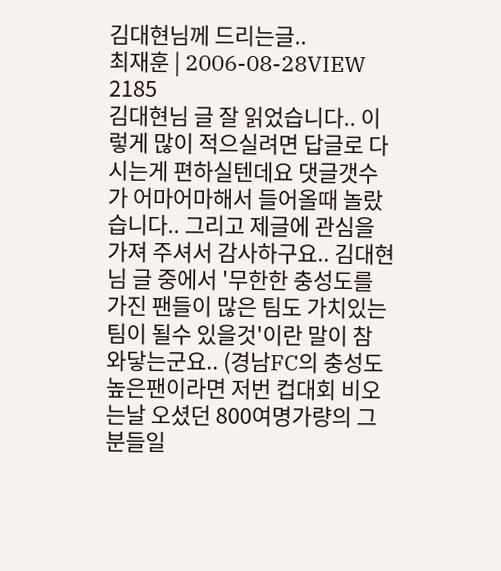김대현님께 드리는글..
최재훈 | 2006-08-28VIEW 2185
김대현님 글 잘 읽었습니다.. 이렇게 많이 적으실려면 답글로 다시는게 편하실텐데요 댓글갯수가 어마어마해서 들어올때 놀랐습니다.. 그리고 제글에 관심을 가져 주셔서 감사하구요.. 김대현님 글 중에서 '무한한 충성도를 가진 팬들이 많은 팀도 가치있는 팀이 될수 있을것'이란 말이 참 와닿는군요.. (경남FC의 충성도 높은팬이라면 저번 컵대회 비오는날 오셨던 800여명가량의 그분들일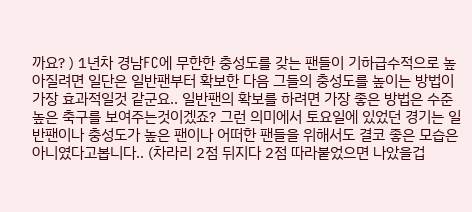까요? ) 1년차 경남FC에 무한한 충성도를 갖는 팬들이 기하급수적으로 높아질려면 일단은 일반팬부터 확보한 다음 그들의 충성도를 높이는 방법이 가장 효과적일것 같군요.. 일반팬의 확보를 하려면 가장 좋은 방법은 수준높은 축구를 보여주는것이겠죠? 그런 의미에서 토요일에 있었던 경기는 일반팬이나 충성도가 높은 팬이나 어떠한 팬들을 위해서도 결코 좋은 모습은 아니였다고봅니다.. (차라리 2점 뒤지다 2점 따라붙었으면 나았을겁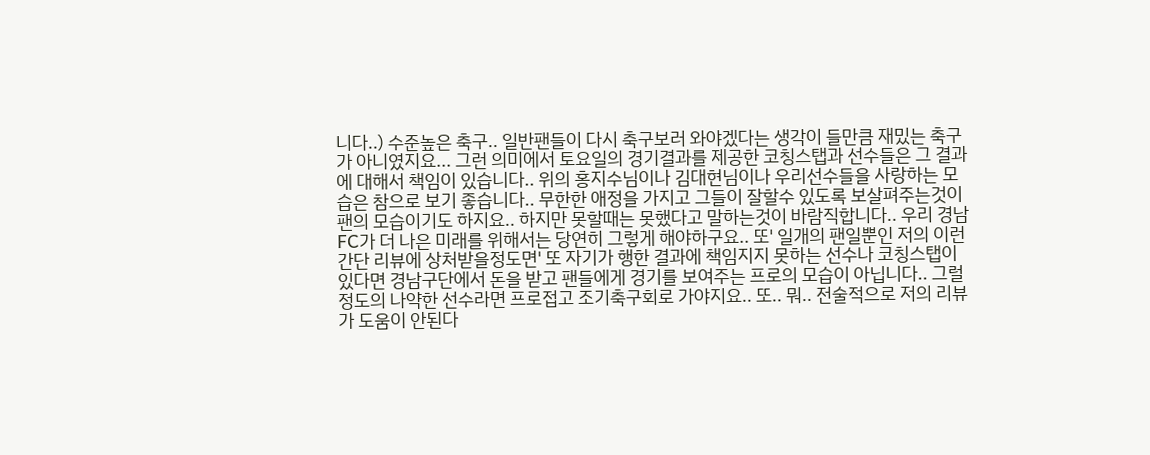니다..) 수준높은 축구.. 일반팬들이 다시 축구보러 와야겠다는 생각이 들만큼 재밌는 축구가 아니였지요... 그런 의미에서 토요일의 경기결과를 제공한 코칭스탭과 선수들은 그 결과에 대해서 책임이 있습니다.. 위의 홍지수님이나 김대현님이나 우리선수들을 사랑하는 모습은 참으로 보기 좋습니다.. 무한한 애정을 가지고 그들이 잘할수 있도록 보살펴주는것이 팬의 모습이기도 하지요.. 하지만 못할때는 못했다고 말하는것이 바람직합니다.. 우리 경남FC가 더 나은 미래를 위해서는 당연히 그렇게 해야하구요.. 또' 일개의 팬일뿐인 저의 이런 간단 리뷰에 상처받을정도면' 또 자기가 행한 결과에 책임지지 못하는 선수나 코칭스탭이 있다면 경남구단에서 돈을 받고 팬들에게 경기를 보여주는 프로의 모습이 아닙니다.. 그럴정도의 나약한 선수라면 프로접고 조기축구회로 가야지요.. 또.. 뭐.. 전술적으로 저의 리뷰가 도움이 안된다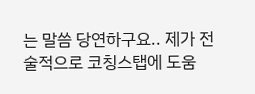는 말씀 당연하구요.. 제가 전술적으로 코칭스탭에 도움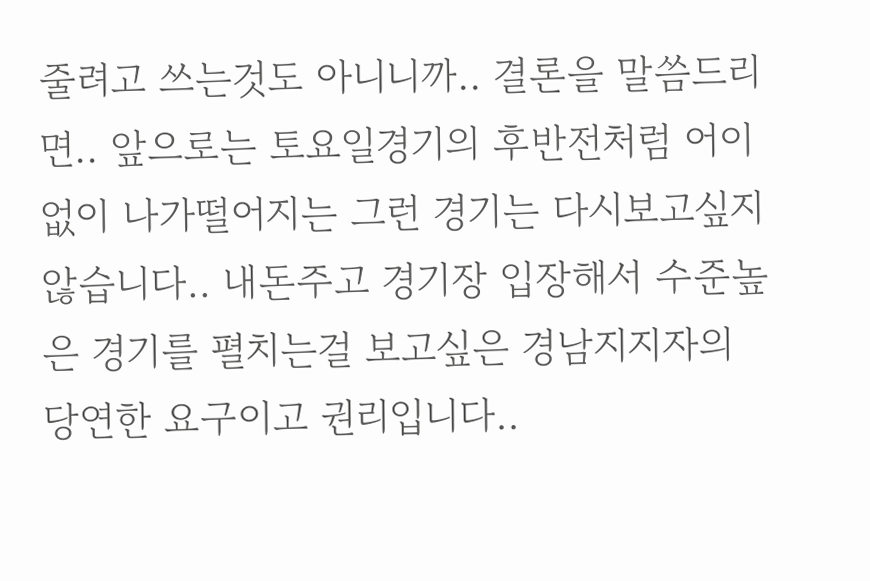줄려고 쓰는것도 아니니까.. 결론을 말씀드리면.. 앞으로는 토요일경기의 후반전처럼 어이없이 나가떨어지는 그런 경기는 다시보고싶지 않습니다.. 내돈주고 경기장 입장해서 수준높은 경기를 펼치는걸 보고싶은 경남지지자의 당연한 요구이고 권리입니다..